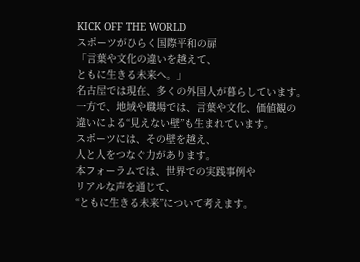KICK OFF THE WORLD
スポーツがひらく国際平和の扉
「言葉や文化の違いを越えて、
ともに生きる未来へ。」
名古屋では現在、多くの外国人が暮らしています。
一方で、地域や職場では、言葉や文化、価値観の
違いによる“見えない壁”も生まれています。
スポーツには、その壁を越え、
人と人をつなぐ力があります。
本フォーラムでは、世界での実践事例や
リアルな声を通じて、
“ともに生きる未来”について考えます。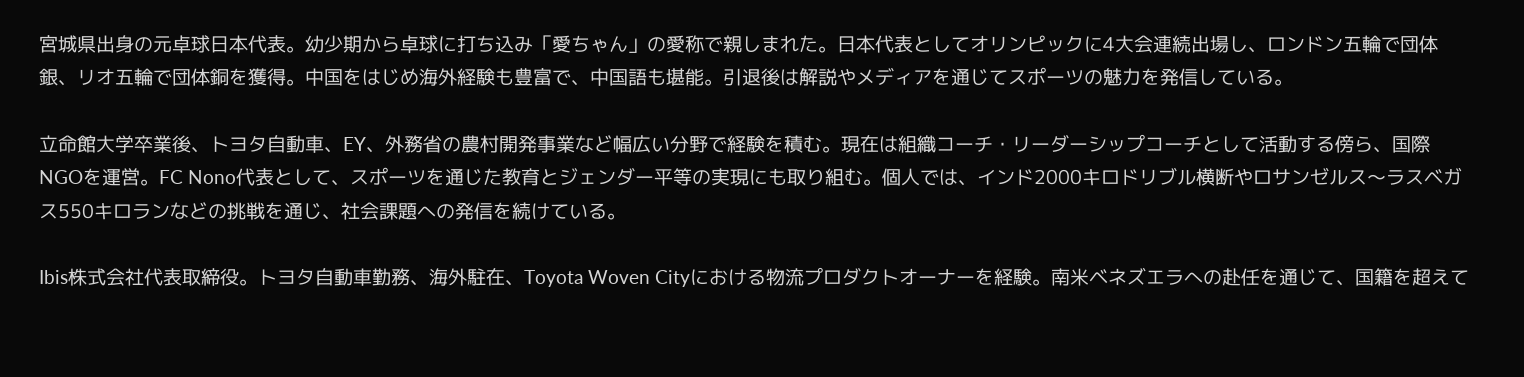宮城県出身の元卓球日本代表。幼少期から卓球に打ち込み「愛ちゃん」の愛称で親しまれた。日本代表としてオリンピックに4大会連続出場し、ロンドン五輪で団体銀、リオ五輪で団体銅を獲得。中国をはじめ海外経験も豊富で、中国語も堪能。引退後は解説やメディアを通じてスポーツの魅力を発信している。

立命館大学卒業後、トヨタ自動車、EY、外務省の農村開発事業など幅広い分野で経験を積む。現在は組織コーチ・リーダーシップコーチとして活動する傍ら、国際NGOを運営。FC Nono代表として、スポーツを通じた教育とジェンダー平等の実現にも取り組む。個人では、インド2000キロドリブル横断やロサンゼルス〜ラスベガス550キロランなどの挑戦を通じ、社会課題への発信を続けている。

Ibis株式会社代表取締役。トヨタ自動車勤務、海外駐在、Toyota Woven Cityにおける物流プロダクトオーナーを経験。南米ベネズエラへの赴任を通じて、国籍を超えて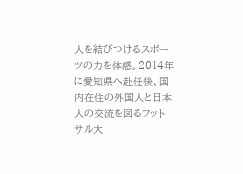人を結びつけるスポーツの力を体感。2014年に愛知県へ赴任後、国内在住の外国人と日本人の交流を図るフットサル大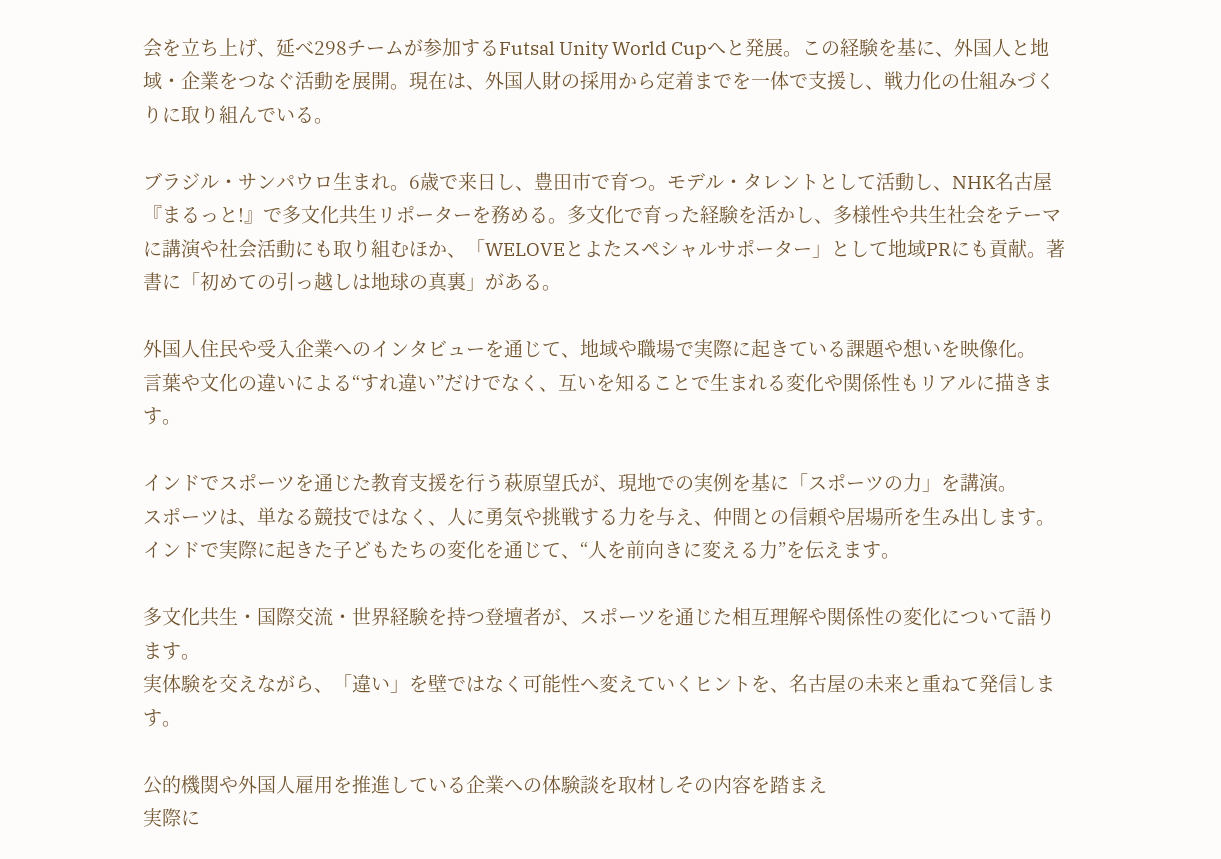会を立ち上げ、延べ298チームが参加するFutsal Unity World Cupへと発展。この経験を基に、外国人と地域・企業をつなぐ活動を展開。現在は、外国人財の採用から定着までを一体で支援し、戦力化の仕組みづくりに取り組んでいる。

ブラジル・サンパウロ生まれ。6歳で来日し、豊田市で育つ。モデル・タレントとして活動し、NHK名古屋『まるっと!』で多文化共生リポーターを務める。多文化で育った経験を活かし、多様性や共生社会をテーマに講演や社会活動にも取り組むほか、「WELOVEとよたスペシャルサポーター」として地域PRにも貢献。著書に「初めての引っ越しは地球の真裏」がある。

外国人住民や受入企業へのインタビューを通じて、地域や職場で実際に起きている課題や想いを映像化。
言葉や文化の違いによる“すれ違い”だけでなく、互いを知ることで生まれる変化や関係性もリアルに描きます。

インドでスポーツを通じた教育支援を行う萩原望氏が、現地での実例を基に「スポーツの力」を講演。
スポーツは、単なる競技ではなく、人に勇気や挑戦する力を与え、仲間との信頼や居場所を生み出します。
インドで実際に起きた子どもたちの変化を通じて、“人を前向きに変える力”を伝えます。

多文化共生・国際交流・世界経験を持つ登壇者が、スポーツを通じた相互理解や関係性の変化について語ります。
実体験を交えながら、「違い」を壁ではなく可能性へ変えていくヒントを、名古屋の未来と重ねて発信します。

公的機関や外国人雇用を推進している企業への体験談を取材しその内容を踏まえ
実際に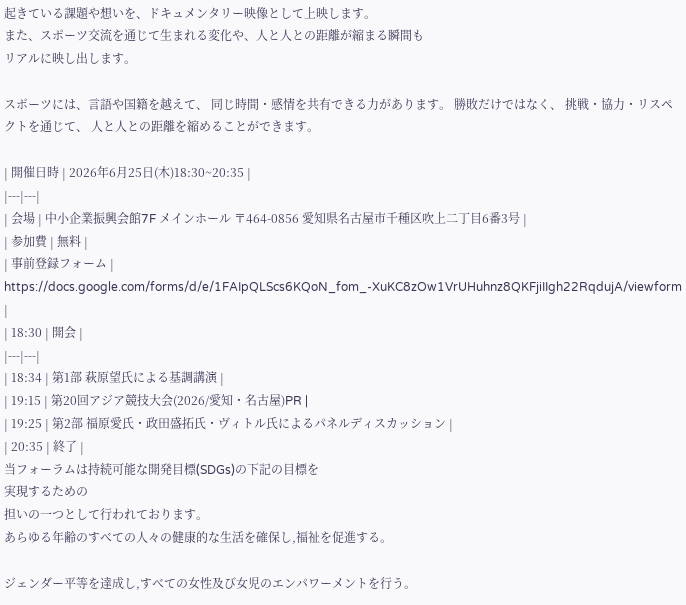起きている課題や想いを、ドキュメンタリー映像として上映します。
また、スポーツ交流を通じて生まれる変化や、人と人との距離が縮まる瞬間も
リアルに映し出します。

スポーツには、言語や国籍を越えて、 同じ時間・感情を共有できる力があります。 勝敗だけではなく、 挑戦・協力・リスペクトを通じて、 人と人との距離を縮めることができます。

| 開催日時 | 2026年6月25日(木)18:30~20:35 |
|---|---|
| 会場 | 中小企業振興会館7F メインホール 〒464-0856 愛知県名古屋市千種区吹上二丁目6番3号 |
| 参加費 | 無料 |
| 事前登録フォーム | https://docs.google.com/forms/d/e/1FAIpQLScs6KQoN_fom_-XuKC8zOw1VrUHuhnz8QKFjiIIgh22RqdujA/viewform |
| 18:30 | 開会 |
|---|---|
| 18:34 | 第1部 萩原望氏による基調講演 |
| 19:15 | 第20回アジア競技大会(2026/愛知・名古屋)PR |
| 19:25 | 第2部 福原愛氏・政田盛拓氏・ヴィトル氏によるパネルディスカッション |
| 20:35 | 終了 |
当フォーラムは持続可能な開発目標(SDGs)の下記の目標を
実現するための
担いの一つとして行われております。
あらゆる年齢のすべての人々の健康的な生活を確保し,福祉を促進する。

ジェンダー平等を達成し,すべての女性及び女児のエンパワーメントを行う。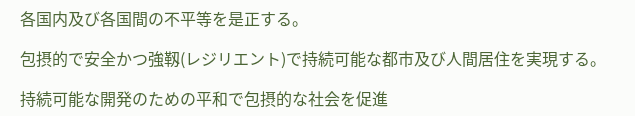各国内及び各国間の不平等を是正する。

包摂的で安全かつ強靱(レジリエント)で持続可能な都市及び人間居住を実現する。

持続可能な開発のための平和で包摂的な社会を促進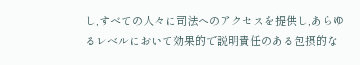し,すべての人々に司法へのアクセスを提供し,あらゆるレベルにおいて効果的で説明責任のある包摂的な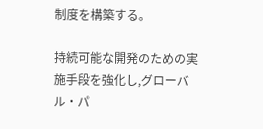制度を構築する。

持続可能な開発のための実施手段を強化し,グローバル・パ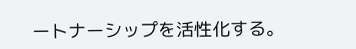ートナーシップを活性化する。